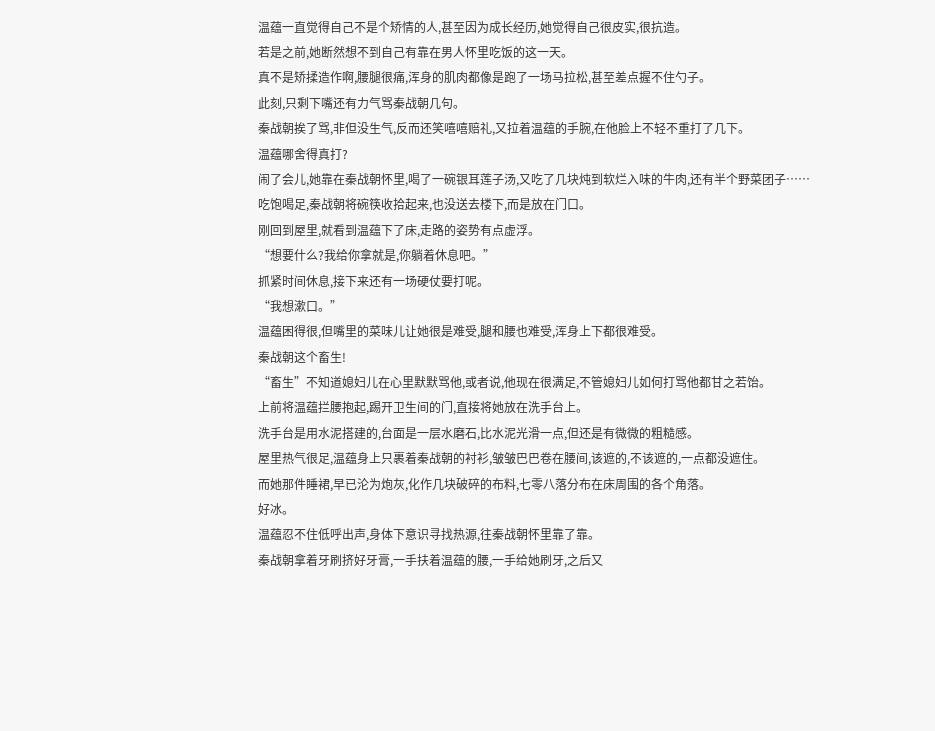温蕴一直觉得自己不是个矫情的人,甚至因为成长经历,她觉得自己很皮实,很抗造。
若是之前,她断然想不到自己有靠在男人怀里吃饭的这一天。
真不是矫揉造作啊,腰腿很痛,浑身的肌肉都像是跑了一场马拉松,甚至差点握不住勺子。
此刻,只剩下嘴还有力气骂秦战朝几句。
秦战朝挨了骂,非但没生气,反而还笑嘻嘻赔礼,又拉着温蕴的手腕,在他脸上不轻不重打了几下。
温蕴哪舍得真打?
闹了会儿,她靠在秦战朝怀里,喝了一碗银耳莲子汤,又吃了几块炖到软烂入味的牛肉,还有半个野菜团子……
吃饱喝足,秦战朝将碗筷收拾起来,也没送去楼下,而是放在门口。
刚回到屋里,就看到温蕴下了床,走路的姿势有点虚浮。
“想要什么?我给你拿就是,你躺着休息吧。”
抓紧时间休息,接下来还有一场硬仗要打呢。
“我想漱口。”
温蕴困得很,但嘴里的菜味儿让她很是难受,腿和腰也难受,浑身上下都很难受。
秦战朝这个畜生!
“畜生”不知道媳妇儿在心里默默骂他,或者说,他现在很满足,不管媳妇儿如何打骂他都甘之若饴。
上前将温蕴拦腰抱起,踢开卫生间的门,直接将她放在洗手台上。
洗手台是用水泥搭建的,台面是一层水磨石,比水泥光滑一点,但还是有微微的粗糙感。
屋里热气很足,温蕴身上只裹着秦战朝的衬衫,皱皱巴巴卷在腰间,该遮的,不该遮的,一点都没遮住。
而她那件睡裙,早已沦为炮灰,化作几块破碎的布料,七零八落分布在床周围的各个角落。
好冰。
温蕴忍不住低呼出声,身体下意识寻找热源,往秦战朝怀里靠了靠。
秦战朝拿着牙刷挤好牙膏,一手扶着温蕴的腰,一手给她刷牙,之后又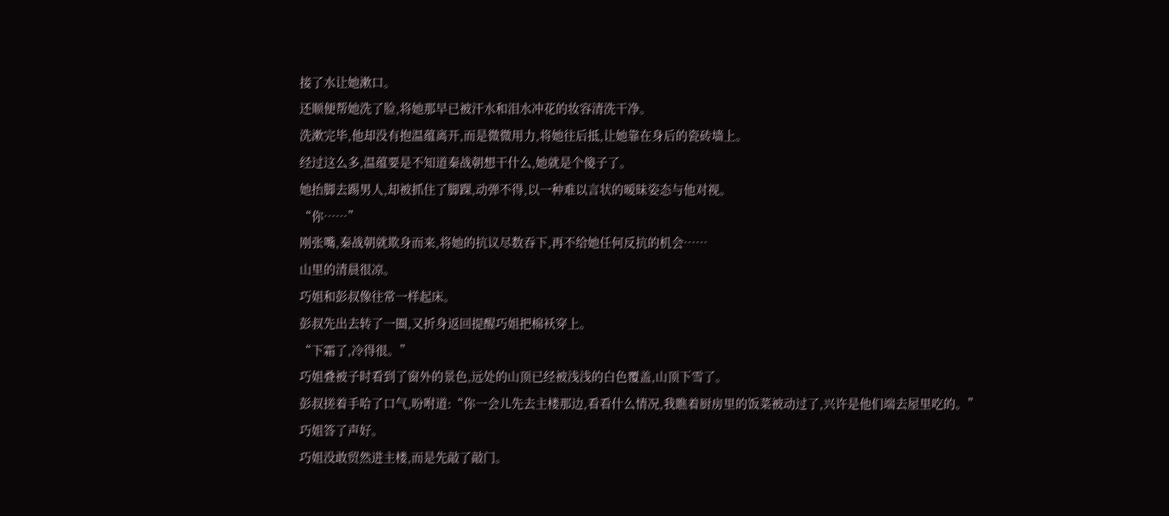接了水让她漱口。
还顺便帮她洗了脸,将她那早已被汗水和泪水冲花的妆容清洗干净。
洗漱完毕,他却没有抱温蕴离开,而是微微用力,将她往后抵,让她靠在身后的瓷砖墙上。
经过这么多,温蕴要是不知道秦战朝想干什么,她就是个傻子了。
她抬脚去踢男人,却被抓住了脚踝,动弹不得,以一种难以言状的暧昧姿态与他对视。
“你……”
刚张嘴,秦战朝就欺身而来,将她的抗议尽数吞下,再不给她任何反抗的机会……
山里的清晨很凉。
巧姐和彭叔像往常一样起床。
彭叔先出去转了一圈,又折身返回提醒巧姐把棉袄穿上。
“下霜了,冷得很。”
巧姐叠被子时看到了窗外的景色,远处的山顶已经被浅浅的白色覆盖,山顶下雪了。
彭叔搓着手哈了口气,吩咐道:“你一会儿先去主楼那边,看看什么情况,我瞧着厨房里的饭菜被动过了,兴许是他们端去屋里吃的。”
巧姐答了声好。
巧姐没敢贸然进主楼,而是先敲了敲门。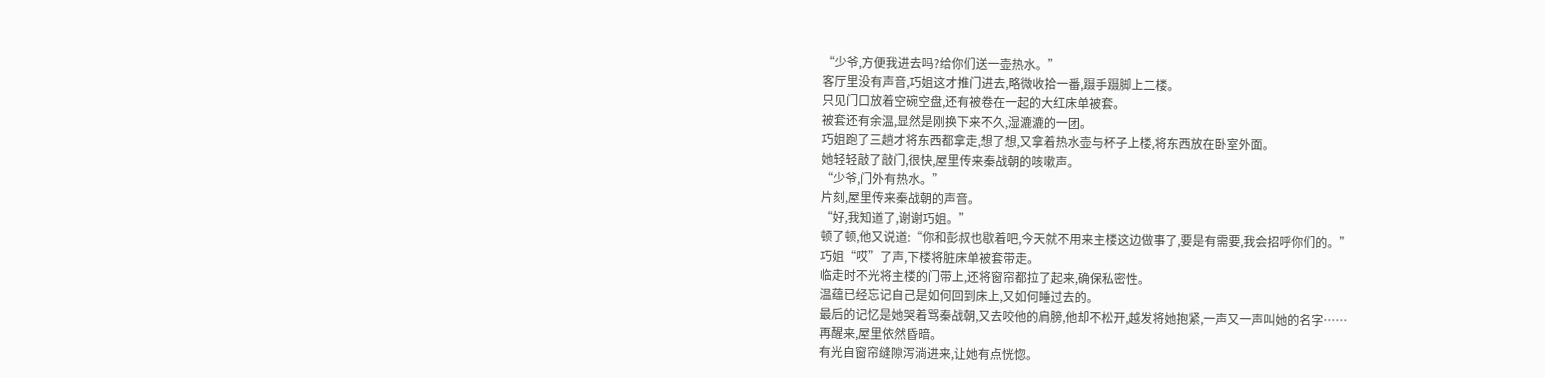“少爷,方便我进去吗?给你们送一壶热水。”
客厅里没有声音,巧姐这才推门进去,略微收拾一番,蹑手蹑脚上二楼。
只见门口放着空碗空盘,还有被卷在一起的大红床单被套。
被套还有余温,显然是刚换下来不久,湿漉漉的一团。
巧姐跑了三趟才将东西都拿走,想了想,又拿着热水壶与杯子上楼,将东西放在卧室外面。
她轻轻敲了敲门,很快,屋里传来秦战朝的咳嗽声。
“少爷,门外有热水。”
片刻,屋里传来秦战朝的声音。
“好,我知道了,谢谢巧姐。”
顿了顿,他又说道:“你和彭叔也歇着吧,今天就不用来主楼这边做事了,要是有需要,我会招呼你们的。”
巧姐“哎”了声,下楼将脏床单被套带走。
临走时不光将主楼的门带上,还将窗帘都拉了起来,确保私密性。
温蕴已经忘记自己是如何回到床上,又如何睡过去的。
最后的记忆是她哭着骂秦战朝,又去咬他的肩膀,他却不松开,越发将她抱紧,一声又一声叫她的名字……
再醒来,屋里依然昏暗。
有光自窗帘缝隙泻淌进来,让她有点恍惚。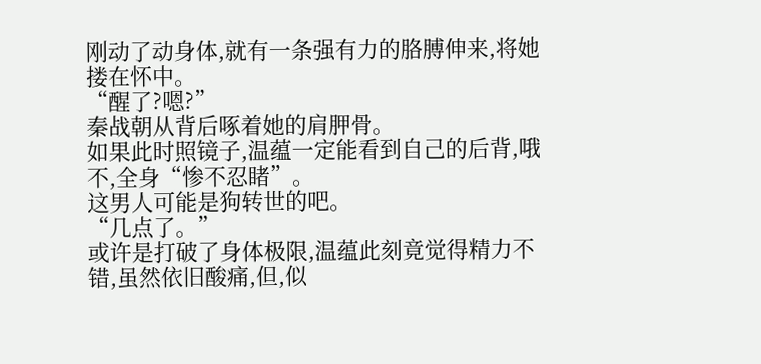刚动了动身体,就有一条强有力的胳膊伸来,将她搂在怀中。
“醒了?嗯?”
秦战朝从背后啄着她的肩胛骨。
如果此时照镜子,温蕴一定能看到自己的后背,哦不,全身“惨不忍睹”。
这男人可能是狗转世的吧。
“几点了。”
或许是打破了身体极限,温蕴此刻竟觉得精力不错,虽然依旧酸痛,但,似